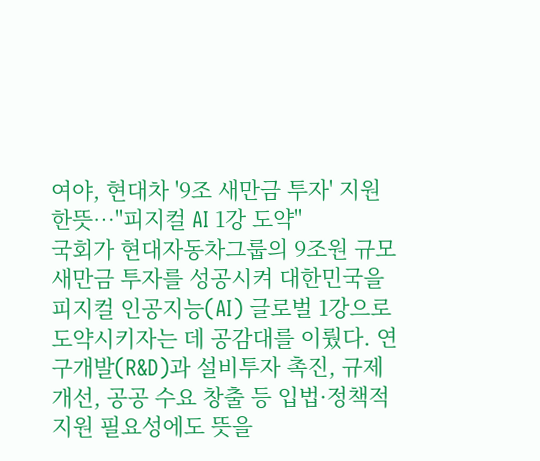여야, 현대차 '9조 새만금 투자' 지원 한뜻…"피지컬 AI 1강 도약"
국회가 현대자동차그룹의 9조원 규모 새만금 투자를 성공시켜 대한민국을 피지컬 인공지능(AI) 글로벌 1강으로 도약시키자는 데 공감대를 이뤘다. 연구개발(R&D)과 설비투자 촉진, 규제 개선, 공공 수요 창출 등 입법·정책적 지원 필요성에도 뜻을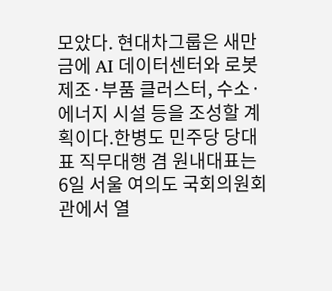모았다. 현대차그룹은 새만금에 AI 데이터센터와 로봇 제조·부품 클러스터, 수소·에너지 시설 등을 조성할 계획이다.한병도 민주당 당대표 직무대행 겸 원내대표는 6일 서울 여의도 국회의원회관에서 열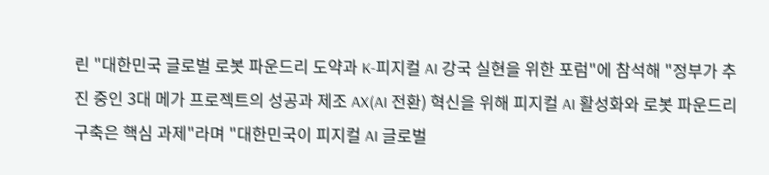린 "대한민국 글로벌 로봇 파운드리 도약과 K-피지컬 AI 강국 실현을 위한 포럼"에 참석해 "정부가 추진 중인 3대 메가 프로젝트의 성공과 제조 AX(AI 전환) 혁신을 위해 피지컬 AI 활성화와 로봇 파운드리 구축은 핵심 과제"라며 "대한민국이 피지컬 AI 글로벌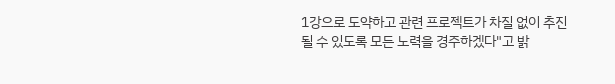1강으로 도약하고 관련 프로젝트가 차질 없이 추진될 수 있도록 모든 노력을 경주하겠다"고 밝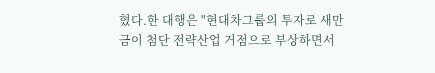혔다.한 대행은 "현대차그룹의 투자로 새만금이 첨단 전략산업 거점으로 부상하면서